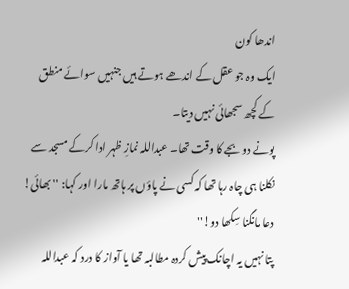اندھا کون
ایک وہ جو عقل کے اندھے ہوتے ہیں جنہیں سوائے منطق کے کچھ سجھائی نہیں دیتا۔
پونے دو بجے کا وقت تھا۔ عبداللہ نمازِ ظہر ادا کرکے مسجد سے نکلنا ہی چاہ رہا تھا کہ کسی نے پاؤں پر ہاتھ مارا اور کہا: ''بھائی! دعا مانگنا سِکھا دو!''
پتا نہیں یہ اچانک پیش کردہ مطالبہ تھا یا آواز کا درد کہ عبداللہ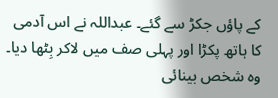کے پاؤں جکڑ سے گئے۔ عبداللہ نے اس آدمی کا ہاتھ پکڑا اور پہلی صف میں لاکر بِٹھا دیا۔ وہ شخص بینائی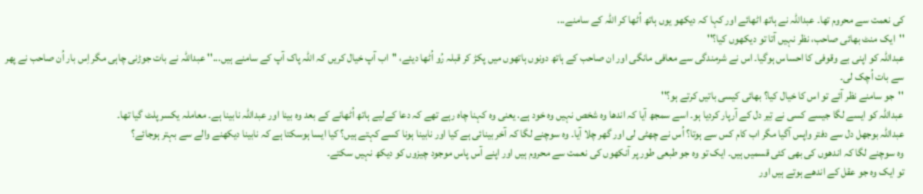کی نعمت سے محروم تھا۔ عبداللہ نے ہاتھ اٹھائے اور کہا کہ دیکھو یوں ہاتھ اُٹھا کر اللہ کے سامنے...
''ایک منٹ بھائی صاحب، نظر نہیں آتا تو دیکھوں کیا؟''
عبداللہ کو اپنی بے وقوفی کا احساس ہوگیا۔ اس نے شرمندگی سے معافی مانگی اور ان صاحب کے ہاتھ دونوں ہاتھوں میں پکڑ کر قبلہ رُو اُٹھا دیئے، ''اب آپ خیال کریں کہ اللہ پاک آپ کے سامنے ہیں...'' عبداللہ نے بات جوڑنی چاہی مگر اِس بار اُن صاحب نے پھر سے بات اُچک لی۔
''جو سامنے نظر آئے تو اس کا خیال کیا؟ بھائی کیسی باتیں کرتے ہو؟''
عبداللہ کو ایسے لگا جیسے کسی نے تِیر دل کے آرپار کردیا ہو۔ اسے سمجھ آیا کہ اندھا وہ شخص نہیں وہ خود ہے. یعنی وہ کہنا چاہ رہے تھے کہ دعا کےلیے ہاتھ اُٹھانے کے بعد وہ بینا اور عبداللہ نابینا ہے۔ معاملہ یکسر پلٹ گیا تھا۔
عبداللہ بوجھل دل سے دفتر واپس آگیا مگر اب کام کس سے ہوتا؟ اُس نے چھٹی لی اور گھر چلا آیا۔ وہ سوچنے لگا کہ آخر بینائی ہے کیا اور نابینا ہونا کسے کہتے ہیں؟ کیا ایسا ہوسکتا ہے کہ نابینا دیکھنے والے سے بہتر ہوجائے؟
وہ سوچنے لگا کہ اندھوں کی بھی کئی قسمیں ہیں۔ ایک تو وہ جو طبعی طور پر آنکھوں کی نعمت سے محروم ہیں اور اپنے آس پاس موجود چیزوں کو دیکھ نہیں سکتے۔
تو ایک وہ جو عقل کے اندھے ہوتے ہیں اور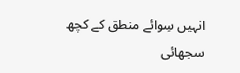انہیں سِوائے منطق کے کچھ سجھائی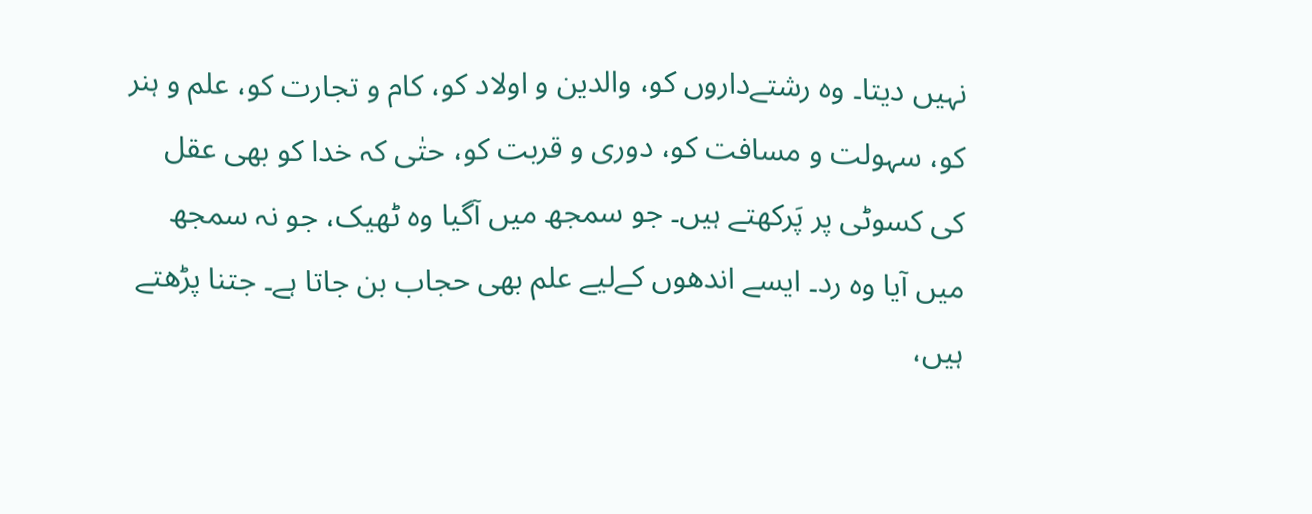نہیں دیتا۔ وہ رشتےداروں کو، والدین و اولاد کو، کام و تجارت کو، علم و ہنر کو، سہولت و مسافت کو، دوری و قربت کو، حتٰی کہ خدا کو بھی عقل کی کسوٹی پر پَرکھتے ہیں۔ جو سمجھ میں آگیا وہ ٹھیک، جو نہ سمجھ میں آیا وہ رد۔ ایسے اندھوں کےلیے علم بھی حجاب بن جاتا ہے۔ جتنا پڑھتے ہیں،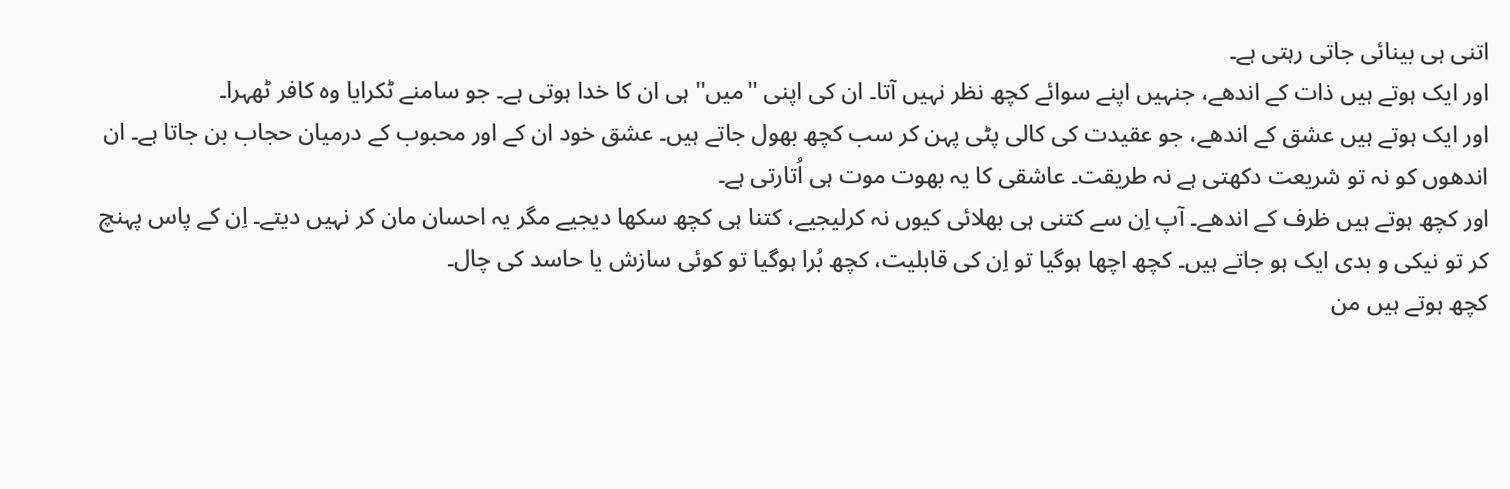اتنی ہی بینائی جاتی رہتی ہے۔
اور ایک ہوتے ہیں ذات کے اندھے، جنہیں اپنے سوائے کچھ نظر نہیں آتا۔ ان کی اپنی ''میں'' ہی ان کا خدا ہوتی ہے۔ جو سامنے ٹکرایا وہ کافر ٹھہرا۔
اور ایک ہوتے ہیں عشق کے اندھے، جو عقیدت کی کالی پٹی پہن کر سب کچھ بھول جاتے ہیں۔ عشق خود ان کے اور محبوب کے درمیان حجاب بن جاتا ہے۔ ان اندھوں کو نہ تو شریعت دکھتی ہے نہ طریقت۔ عاشقی کا یہ بھوت موت ہی اُتارتی ہے۔
اور کچھ ہوتے ہیں ظرف کے اندھے۔ آپ اِن سے کتنی ہی بھلائی کیوں نہ کرلیجیے، کتنا ہی کچھ سکھا دیجیے مگر یہ احسان مان کر نہیں دیتے۔ اِن کے پاس پہنچ کر تو نیکی و بدی ایک ہو جاتے ہیں۔ کچھ اچھا ہوگیا تو اِن کی قابلیت، کچھ بُرا ہوگیا تو کوئی سازش یا حاسد کی چال۔
کچھ ہوتے ہیں من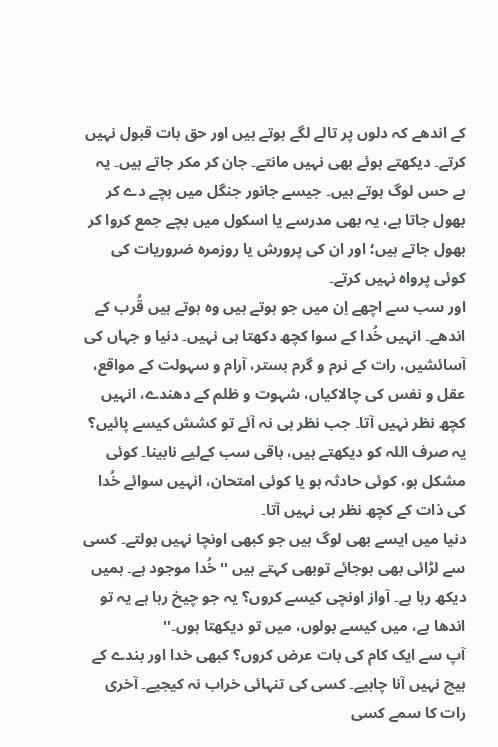کے اندھے کہ دلوں پر تالے لگے ہوتے ہیں اور حق بات قبول نہیں کرتے۔ دیکھتے ہوئے بھی نہیں مانتے۔ جان کر مکر جاتے ہیں۔ یہ بے حس لوگ ہوتے ہیں۔ جیسے جانور جنگل میں بچے دے کر بھول جاتا ہے، یہ بھی مدرسے یا اسکول میں بچے جمع کروا کر بھول جاتے ہیں؛ اور ان کی پرورش یا روزمرہ ضروریات کی کوئی پرواہ نہیں کرتے۔
اور سب سے اچھے اِن میں جو ہوتے ہیں وہ ہوتے ہیں قُرب کے اندھے۔ انہیں خُدا کے سوا کچھ دکھتا ہی نہیں۔ دنیا و جہاں کی آسائشیں، رات کے نرم و گرم بستر، آرام و سہولت کے مواقع، عقل و نفس کی چالاکیاں، شہوت و ظلم کے دھندے، انہیں کچھ نظر نہیں آتا۔ جب نظر ہی نہ آئے تو کشش کیسے پائیں؟ یہ صرف اللہ کو دیکھتے ہیں، باقی سب کےلیے نابینا۔ کوئی مشکل ہو، کوئی حادثہ ہو یا کوئی امتحان، انہیں سوائے خُدا کی ذات کے کچھ نظر ہی نہیں آتا۔
دنیا میں ایسے بھی لوگ ہیں جو کبھی اونچا نہیں بولتے۔ کسی سے لڑائی بھی ہوجائے توبھی کہتے ہیں ''خُدا موجود ہے۔ ہمیں دیکھ رہا ہے۔ آواز اونچی کیسے کروں؟ یہ جو چیخ رہا ہے یہ تو اندھا ہے، میں کیسے بولوں، میں تو دیکھتا ہوں۔''
آپ سے ایک کام کی بات عرض کروں؟ کبھی خدا اور بندے کے ہیچ نہیں آنا چاہیے۔ کسی کی تنہائی خراب نہ کیجیے۔ آخری رات کا سمے کسی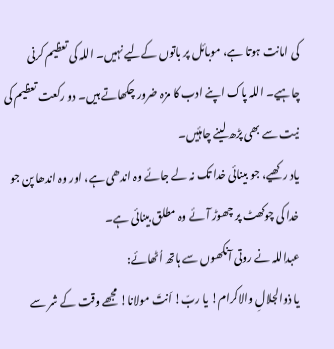کی امانت ہوتا ہے، موبائل پر باتوں کےلیے نہیں۔ اللہ کی تعظیم کرنی چاہیے۔ اللہ پاک اپنے ادب کا مزہ ضرور چکھاتے ہیں۔ دو رکعت تعظیم کی نیت سے بھی پڑھ لینے چاہئیں۔
یاد رکھیے، جو بینائی خدا تک نہ لے جائے وہ اندھی ہے، اور وہ اندھا پن جو خدا کی چوکھٹ پر چھوڑ آئے وہ مطلق بینائی ہے۔
عبداللہ نے روتی آنکھوں سے ہاتھ اُٹھائے:
یا ذوالجلالِ والاکرام! یا ربّ! اَنتَ مولانا! مجھے وقت کے شر سے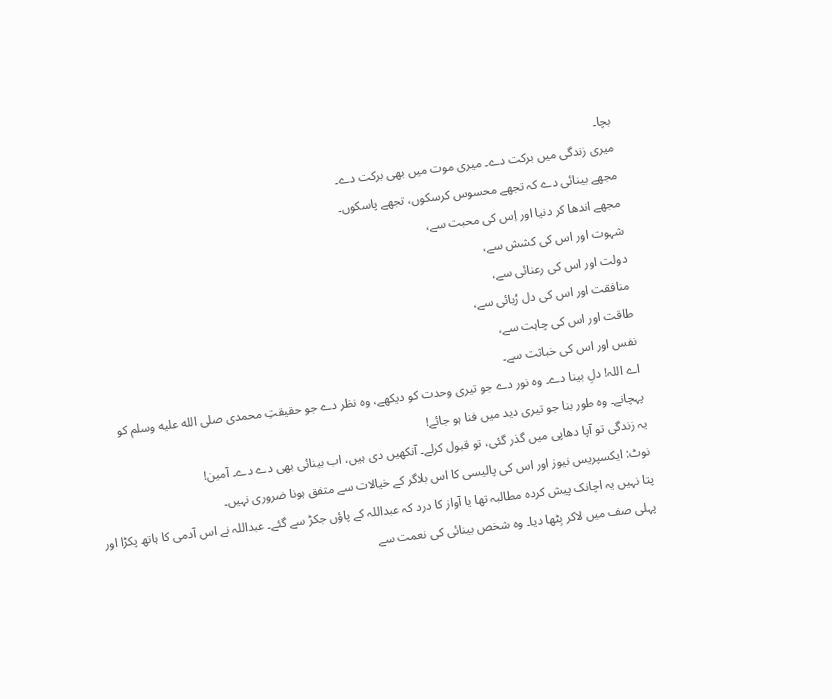بچا۔
میری زندگی میں برکت دے۔ میری موت میں بھی برکت دے۔
مجھے بینائی دے کہ تجھے محسوس کرسکوں، تجھے پاسکوں۔
مجھے اندھا کر دنیا اور اِس کی محبت سے،
شہوت اور اس کی کشش سے،
دولت اور اس کی رعنائی سے،
منافقت اور اس کی دل رُبائی سے،
طاقت اور اس کی چاہت سے،
نفس اور اس کی خباثت سے۔
اے اللہ! دلِ بینا دے۔ وہ نور دے جو تیری وحدت کو دیکھے، وہ نظر دے جو حقیقتِ محمدی صلى الله عليه وسلم کو پہچانے۔ وہ طور بنا جو تیری دید میں فنا ہو جائے!
یہ زندگی تو آپا دھاپی میں گذر گئی، تو قبول کرلے۔ آنکھیں دی ہیں، اب بینائی بھی دے دے۔ آمین!
نوٹ: ایکسپریس نیوز اور اس کی پالیسی کا اس بلاگر کے خیالات سے متفق ہونا ضروری نہیں۔
پتا نہیں یہ اچانک پیش کردہ مطالبہ تھا یا آواز کا درد کہ عبداللہ کے پاؤں جکڑ سے گئے۔ عبداللہ نے اس آدمی کا ہاتھ پکڑا اور پہلی صف میں لاکر بِٹھا دیا۔ وہ شخص بینائی کی نعمت سے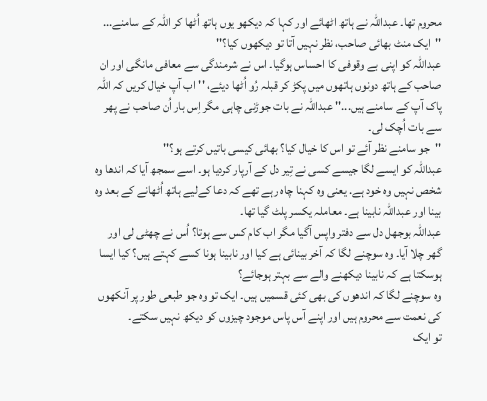محروم تھا۔ عبداللہ نے ہاتھ اٹھائے اور کہا کہ دیکھو یوں ہاتھ اُٹھا کر اللہ کے سامنے...
''ایک منٹ بھائی صاحب، نظر نہیں آتا تو دیکھوں کیا؟''
عبداللہ کو اپنی بے وقوفی کا احساس ہوگیا۔ اس نے شرمندگی سے معافی مانگی اور ان صاحب کے ہاتھ دونوں ہاتھوں میں پکڑ کر قبلہ رُو اُٹھا دیئے، ''اب آپ خیال کریں کہ اللہ پاک آپ کے سامنے ہیں...'' عبداللہ نے بات جوڑنی چاہی مگر اِس بار اُن صاحب نے پھر سے بات اُچک لی۔
''جو سامنے نظر آئے تو اس کا خیال کیا؟ بھائی کیسی باتیں کرتے ہو؟''
عبداللہ کو ایسے لگا جیسے کسی نے تِیر دل کے آرپار کردیا ہو۔ اسے سمجھ آیا کہ اندھا وہ شخص نہیں وہ خود ہے. یعنی وہ کہنا چاہ رہے تھے کہ دعا کےلیے ہاتھ اُٹھانے کے بعد وہ بینا اور عبداللہ نابینا ہے۔ معاملہ یکسر پلٹ گیا تھا۔
عبداللہ بوجھل دل سے دفتر واپس آگیا مگر اب کام کس سے ہوتا؟ اُس نے چھٹی لی اور گھر چلا آیا۔ وہ سوچنے لگا کہ آخر بینائی ہے کیا اور نابینا ہونا کسے کہتے ہیں؟ کیا ایسا ہوسکتا ہے کہ نابینا دیکھنے والے سے بہتر ہوجائے؟
وہ سوچنے لگا کہ اندھوں کی بھی کئی قسمیں ہیں۔ ایک تو وہ جو طبعی طور پر آنکھوں کی نعمت سے محروم ہیں اور اپنے آس پاس موجود چیزوں کو دیکھ نہیں سکتے۔
تو ایک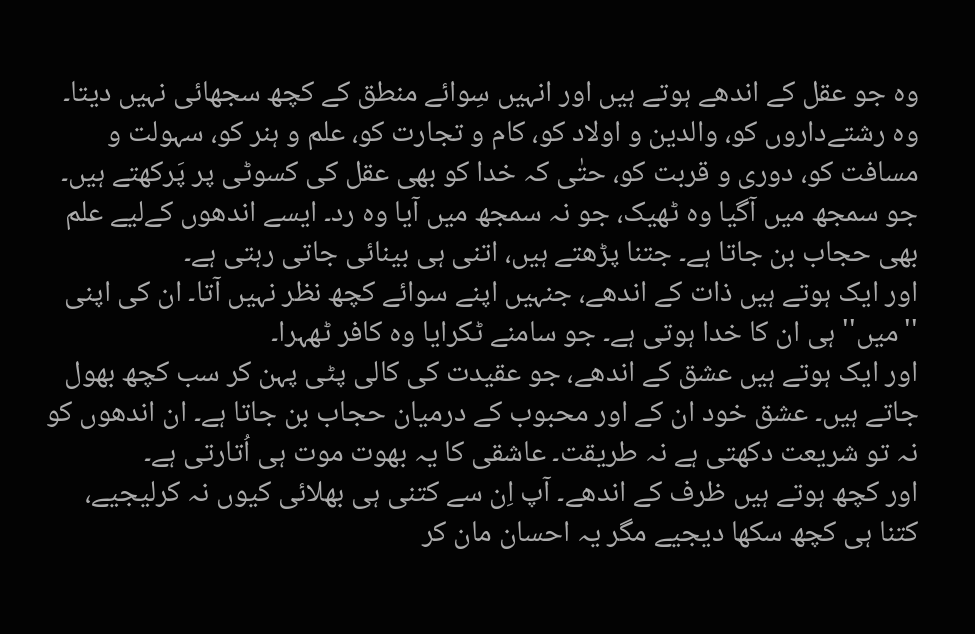وہ جو عقل کے اندھے ہوتے ہیں اور انہیں سِوائے منطق کے کچھ سجھائی نہیں دیتا۔ وہ رشتےداروں کو، والدین و اولاد کو، کام و تجارت کو، علم و ہنر کو، سہولت و مسافت کو، دوری و قربت کو، حتٰی کہ خدا کو بھی عقل کی کسوٹی پر پَرکھتے ہیں۔ جو سمجھ میں آگیا وہ ٹھیک، جو نہ سمجھ میں آیا وہ رد۔ ایسے اندھوں کےلیے علم بھی حجاب بن جاتا ہے۔ جتنا پڑھتے ہیں، اتنی ہی بینائی جاتی رہتی ہے۔
اور ایک ہوتے ہیں ذات کے اندھے، جنہیں اپنے سوائے کچھ نظر نہیں آتا۔ ان کی اپنی ''میں'' ہی ان کا خدا ہوتی ہے۔ جو سامنے ٹکرایا وہ کافر ٹھہرا۔
اور ایک ہوتے ہیں عشق کے اندھے، جو عقیدت کی کالی پٹی پہن کر سب کچھ بھول جاتے ہیں۔ عشق خود ان کے اور محبوب کے درمیان حجاب بن جاتا ہے۔ ان اندھوں کو نہ تو شریعت دکھتی ہے نہ طریقت۔ عاشقی کا یہ بھوت موت ہی اُتارتی ہے۔
اور کچھ ہوتے ہیں ظرف کے اندھے۔ آپ اِن سے کتنی ہی بھلائی کیوں نہ کرلیجیے، کتنا ہی کچھ سکھا دیجیے مگر یہ احسان مان کر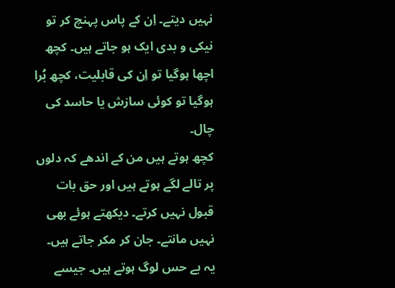نہیں دیتے۔ اِن کے پاس پہنچ کر تو نیکی و بدی ایک ہو جاتے ہیں۔ کچھ اچھا ہوگیا تو اِن کی قابلیت، کچھ بُرا ہوگیا تو کوئی سازش یا حاسد کی چال۔
کچھ ہوتے ہیں من کے اندھے کہ دلوں پر تالے لگے ہوتے ہیں اور حق بات قبول نہیں کرتے۔ دیکھتے ہوئے بھی نہیں مانتے۔ جان کر مکر جاتے ہیں۔ یہ بے حس لوگ ہوتے ہیں۔ جیسے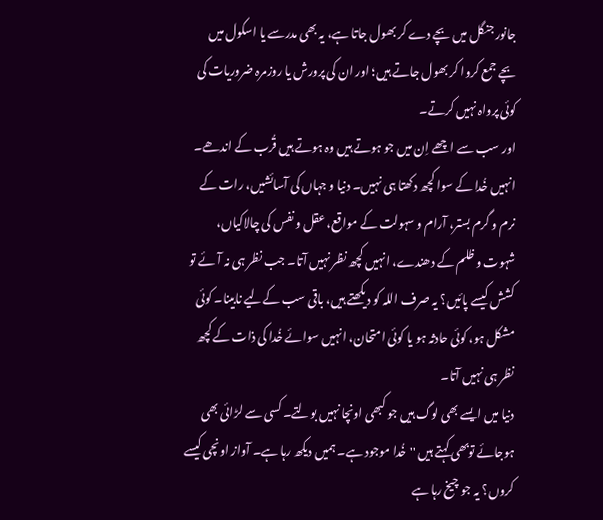جانور جنگل میں بچے دے کر بھول جاتا ہے، یہ بھی مدرسے یا اسکول میں بچے جمع کروا کر بھول جاتے ہیں؛ اور ان کی پرورش یا روزمرہ ضروریات کی کوئی پرواہ نہیں کرتے۔
اور سب سے اچھے اِن میں جو ہوتے ہیں وہ ہوتے ہیں قُرب کے اندھے۔ انہیں خُدا کے سوا کچھ دکھتا ہی نہیں۔ دنیا و جہاں کی آسائشیں، رات کے نرم و گرم بستر، آرام و سہولت کے مواقع، عقل و نفس کی چالاکیاں، شہوت و ظلم کے دھندے، انہیں کچھ نظر نہیں آتا۔ جب نظر ہی نہ آئے تو کشش کیسے پائیں؟ یہ صرف اللہ کو دیکھتے ہیں، باقی سب کےلیے نابینا۔ کوئی مشکل ہو، کوئی حادثہ ہو یا کوئی امتحان، انہیں سوائے خُدا کی ذات کے کچھ نظر ہی نہیں آتا۔
دنیا میں ایسے بھی لوگ ہیں جو کبھی اونچا نہیں بولتے۔ کسی سے لڑائی بھی ہوجائے توبھی کہتے ہیں ''خُدا موجود ہے۔ ہمیں دیکھ رہا ہے۔ آواز اونچی کیسے کروں؟ یہ جو چیخ رہا ہے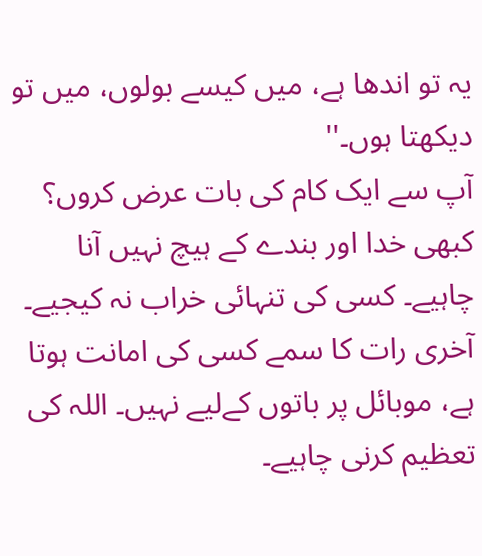یہ تو اندھا ہے، میں کیسے بولوں، میں تو دیکھتا ہوں۔''
آپ سے ایک کام کی بات عرض کروں؟ کبھی خدا اور بندے کے ہیچ نہیں آنا چاہیے۔ کسی کی تنہائی خراب نہ کیجیے۔ آخری رات کا سمے کسی کی امانت ہوتا ہے، موبائل پر باتوں کےلیے نہیں۔ اللہ کی تعظیم کرنی چاہیے۔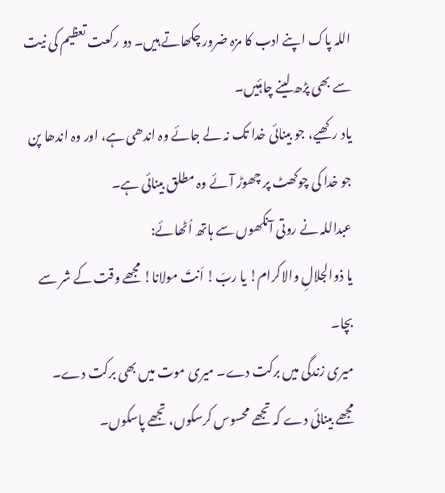اللہ پاک اپنے ادب کا مزہ ضرور چکھاتے ہیں۔ دو رکعت تعظیم کی نیت سے بھی پڑھ لینے چاہئیں۔
یاد رکھیے، جو بینائی خدا تک نہ لے جائے وہ اندھی ہے، اور وہ اندھا پن جو خدا کی چوکھٹ پر چھوڑ آئے وہ مطلق بینائی ہے۔
عبداللہ نے روتی آنکھوں سے ہاتھ اُٹھائے:
یا ذوالجلالِ والاکرام! یا ربّ! اَنتَ مولانا! مجھے وقت کے شر سے بچا۔
میری زندگی میں برکت دے۔ میری موت میں بھی برکت دے۔
مجھے بینائی دے کہ تجھے محسوس کرسکوں، تجھے پاسکوں۔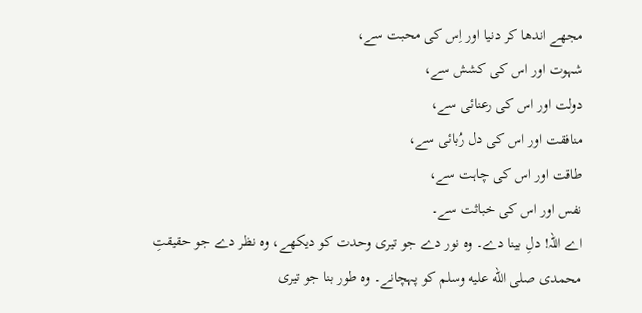مجھے اندھا کر دنیا اور اِس کی محبت سے،
شہوت اور اس کی کشش سے،
دولت اور اس کی رعنائی سے،
منافقت اور اس کی دل رُبائی سے،
طاقت اور اس کی چاہت سے،
نفس اور اس کی خباثت سے۔
اے اللہ! دلِ بینا دے۔ وہ نور دے جو تیری وحدت کو دیکھے، وہ نظر دے جو حقیقتِ محمدی صلى الله عليه وسلم کو پہچانے۔ وہ طور بنا جو تیری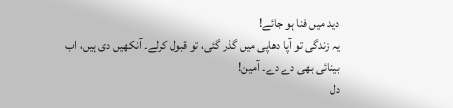دید میں فنا ہو جائے!
یہ زندگی تو آپا دھاپی میں گذر گئی، تو قبول کرلے۔ آنکھیں دی ہیں، اب بینائی بھی دے دے۔ آمین!
دل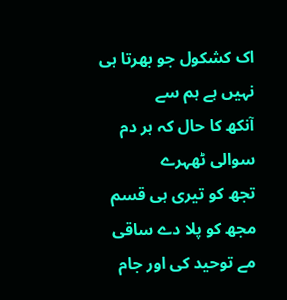اک کشکول جو بھرتا ہی نہیں ہے ہم سے
آنکھ کا حال کہ ہر دم سوالی ٹھہرے
تجھ کو تیری ہی قسم مجھ کو پلا دے ساقی
مے توحید کی اور جام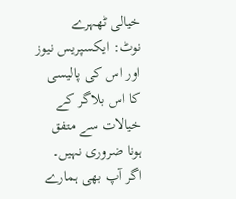خیالی ٹھہرے
نوٹ: ایکسپریس نیوز اور اس کی پالیسی کا اس بلاگر کے خیالات سے متفق ہونا ضروری نہیں۔
اگر آپ بھی ہمارے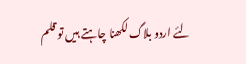لئے اردو بلاگ لکھنا چاہتے ہیں تو قلم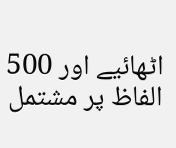اٹھائیے اور 500 الفاظ پر مشتمل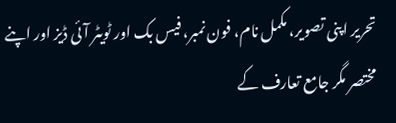تحریر اپنی تصویر، مکمل نام، فون نمبر، فیس بک اور ٹویٹر آئی ڈیز اور اپنے مختصر مگر جامع تعارف کے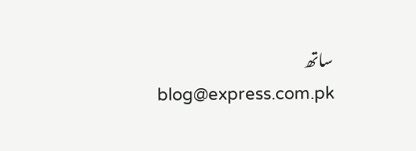ساتھ blog@express.com.pk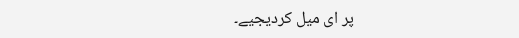پر ای میل کردیجیے۔